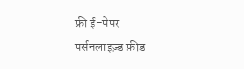फ्री ई-पेपर
पर्सनलाइज़्ड फ़ीड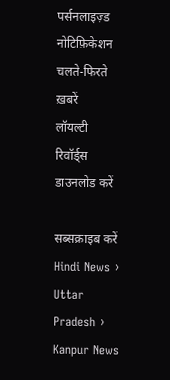पर्सनलाइज़्ड नोटिफ़िकेशन
चलते-फिरते ख़बरें
लॉयल्टी रिवॉर्ड्स
डाउनलोड करें

सब्सक्राइब करें
Hindi News ›   Uttar Pradesh ›   Kanpur News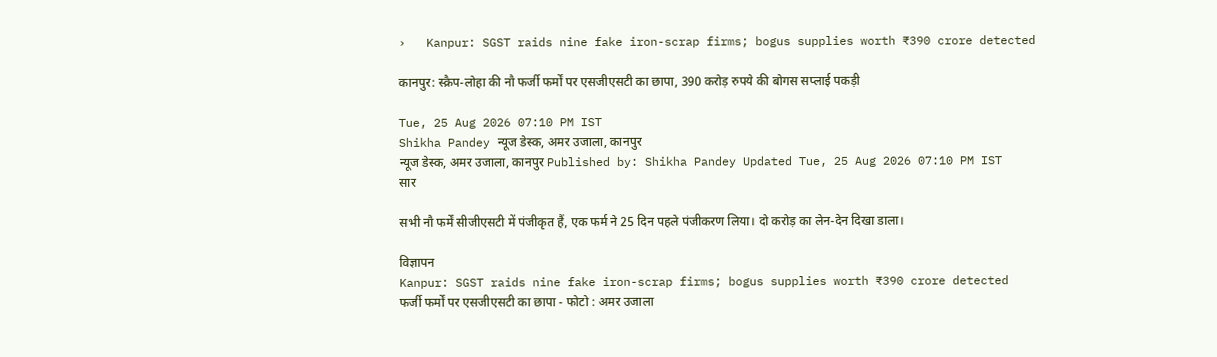›   Kanpur: SGST raids nine fake iron-scrap firms; bogus supplies worth ₹390 crore detected

कानपुर: स्क्रैप-लोहा की नौ फर्जी फर्मों पर एसजीएसटी का छापा, 390 करोड़ रुपये की बोगस सप्लाई पकड़ी

Tue, 25 Aug 2026 07:10 PM IST
Shikha Pandey न्यूज डेस्क, अमर उजाला, कानपुर
न्यूज डेस्क, अमर उजाला, कानपुर Published by: Shikha Pandey Updated Tue, 25 Aug 2026 07:10 PM IST
सार

सभी नौ फर्में सीजीएसटी में पंजीकृत हैं, एक फर्म ने 25 दिन पहले पंजीकरण लिया। दो करोड़ का लेन-देन दिखा डाला।

विज्ञापन
Kanpur: SGST raids nine fake iron-scrap firms; bogus supplies worth ₹390 crore detected
फर्जी फर्मों पर एसजीएसटी का छापा - फोटो : अमर उजाला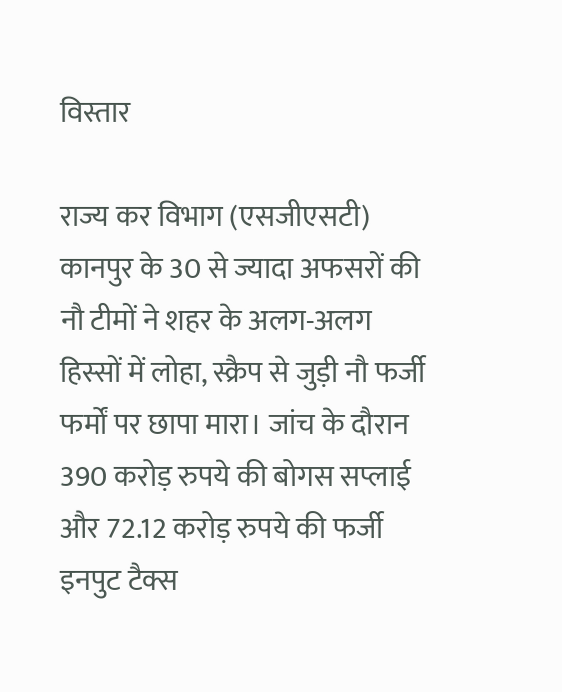विस्तार

राज्य कर विभाग (एसजीएसटी) कानपुर के 30 से ज्यादा अफसरों की नौ टीमों ने शहर के अलग-अलग हिस्सों में लोहा, स्क्रैप से जुड़ी नौ फर्जी फर्मों पर छापा मारा। जांच के दौरान 390 करोड़ रुपये की बोगस सप्लाई और 72.12 करोड़ रुपये की फर्जी इनपुट टैक्स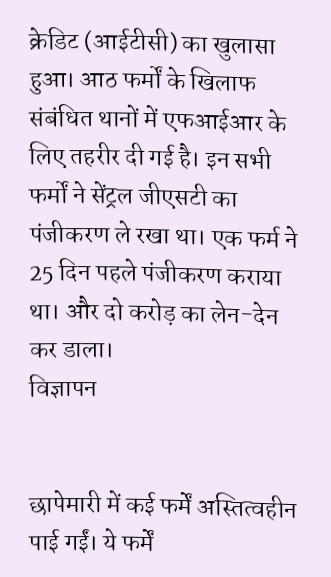क्रेडिट (आईटीसी) का खुलासा हुआ। आठ फर्मों के खिलाफ संबंधित थानों में एफआईआर के लिए तहरीर दी गई है। इन सभी फर्मों ने सेंट्रल जीएसटी का पंजीकरण ले रखा था। एक फर्म ने 25 दिन पहले पंजीकरण कराया था। और दो करोड़ का लेन-देन कर डाला।
विज्ञापन


छापेमारी में कई फर्में अस्तित्वहीन पाई गईं। ये फर्में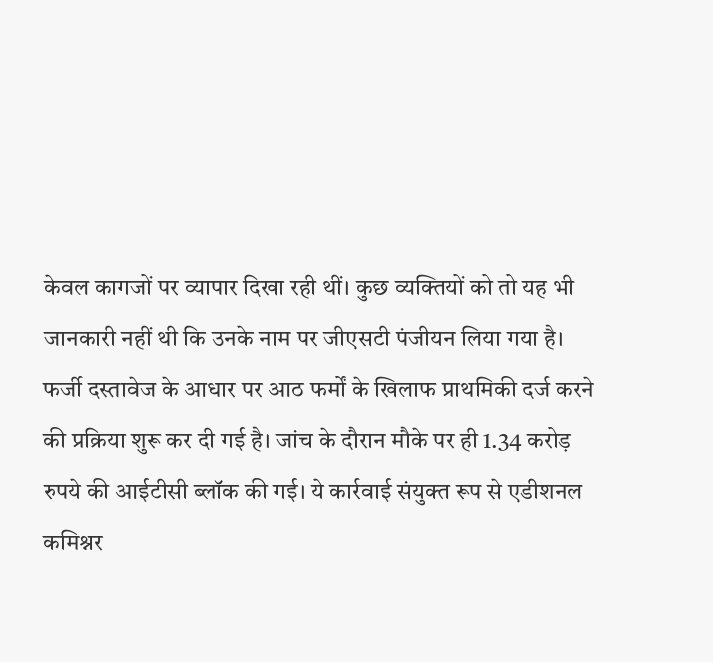केवल कागजों पर व्यापार दिखा रही थीं। कुछ व्यक्तियों को तो यह भी जानकारी नहीं थी कि उनके नाम पर जीएसटी पंजीयन लिया गया है। फर्जी दस्तावेज के आधार पर आठ फर्मों के खिलाफ प्राथमिकी दर्ज करने की प्रक्रिया शुरू कर दी गई है। जांच के दौरान मौके पर ही 1.34 करोड़ रुपये की आईटीसी ब्लॉक की गई। ये कार्रवाई संयुक्त रूप से एडीशनल कमिश्नर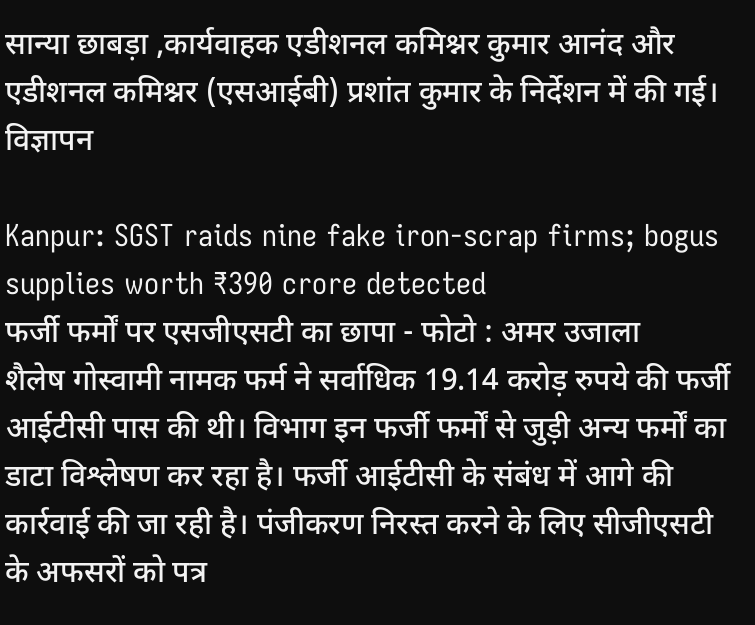सान्या छाबड़ा ,कार्यवाहक एडीशनल कमिश्नर कुमार आनंद और एडीशनल कमिश्नर (एसआईबी) प्रशांत कुमार के निर्देशन में की गई।
विज्ञापन

Kanpur: SGST raids nine fake iron-scrap firms; bogus supplies worth ₹390 crore detected
फर्जी फर्मों पर एसजीएसटी का छापा - फोटो : अमर उजाला
शैलेष गोस्वामी नामक फर्म ने सर्वाधिक 19.14 करोड़ रुपये की फर्जी आईटीसी पास की थी। विभाग इन फर्जी फर्मों से जुड़ी अन्य फर्मों का डाटा विश्लेषण कर रहा है। फर्जी आईटीसी के संबंध में आगे की कार्रवाई की जा रही है। पंजीकरण निरस्त करने के लिए सीजीएसटी के अफसरों को पत्र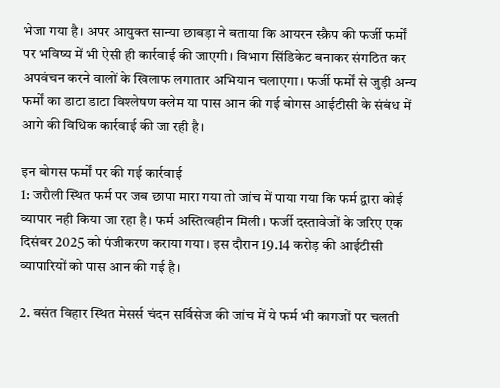भेजा गया है। अपर आयुक्त सान्या छाबड़ा ने बताया कि आयरन स्क्रैप की फर्जी फर्मों पर भविष्य में भी ऐसी ही कार्रवाई की जाएगी। विभाग सिंडिकेट बनाकर संगठित कर अपवंचन करने वालों के खिलाफ लगातार अभियान चलाएगा। फर्जी फर्मों से जुड़ी अन्य फर्मों का डाटा डाटा विश्लेषण क्लेम या पास आन की गई बोगस आईटीसी के संबंध में आगे की विधिक कार्रवाई की जा रही है।

इन बोगस फर्मों पर की गई कार्रवाई
1: जरौली स्थित फर्म पर जब छापा मारा गया तो जांच में पाया गया कि फर्म द्वारा कोई व्यापार नही किया जा रहा है। फर्म अस्तित्वहीन मिली। फर्जी दस्तावेजों के जरिए एक दिसंबर 2025 को पंजीकरण कराया गया। इस दौरान 19.14 करोड़ की आईटीसी व्यापारियों को पास आन की गई है।

2. बसंत विहार स्थित मेसर्स चंदन सर्विसेज की जांच में ये फर्म भी कागजों पर चलती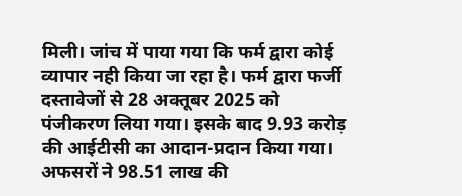मिली। जांच में पाया गया कि फर्म द्वारा कोई व्यापार नही किया जा रहा है। फर्म द्वारा फर्जी दस्तावेजों से 28 अक्तूबर 2025 को पंजीकरण लिया गया। इसके बाद 9.93 करोड़ की आईटीसी का आदान-प्रदान किया गया। अफसरों ने 98.51 लाख की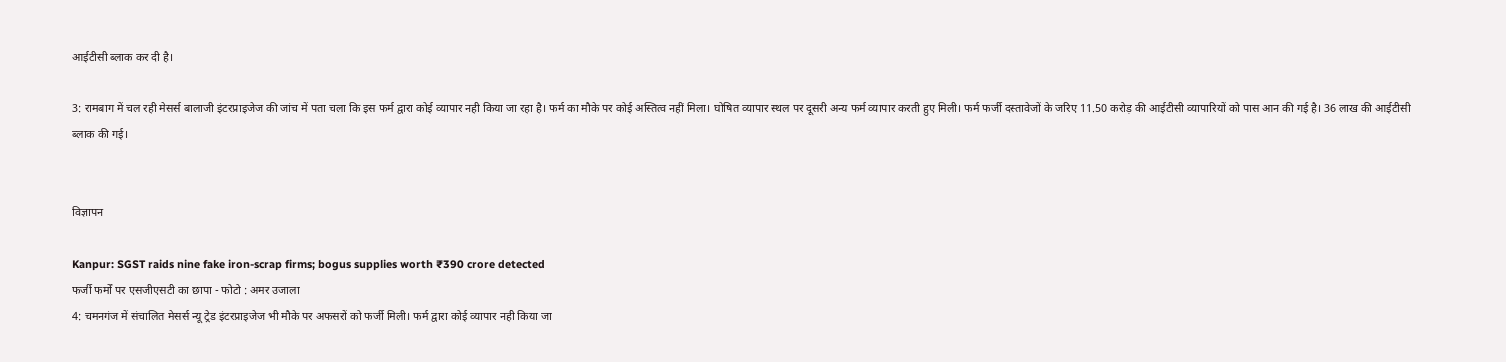आईटीसी ब्लाक कर दी है।

3: रामबाग में चल रही मेसर्स बालाजी इंटरप्राइजेज की जांच में पता चला कि इस फर्म द्वारा कोई व्यापार नही किया जा रहा है। फर्म का मौके पर कोई अस्तित्व नहीं मिला। घोषित व्यापार स्थल पर दूसरी अन्य फर्म व्यापार करती हुए मिली। फर्म फर्जी दस्तावेजों के जरिए 11.50 करोड़ की आईटीसी व्यापारियों को पास आन की गई है। 36 लाख की आईटीसी ब्लाक की गई।


विज्ञापन

Kanpur: SGST raids nine fake iron-scrap firms; bogus supplies worth ₹390 crore detected
फर्जी फर्मों पर एसजीएसटी का छापा - फोटो : अमर उजाला
4: चमनगंज में संचालित मेसर्स न्यू ट्रेड इंटरप्राइजेज भी मौके पर अफसरों को फर्जी मिली। फर्म द्वारा कोई व्यापार नही किया जा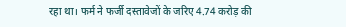रहा था। फर्म ने फर्जी दस्तावेजों के जरिए 4.74 करोड़ की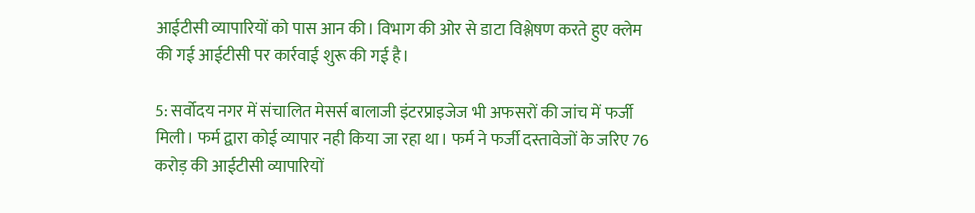आईटीसी व्यापारियों को पास आन की। विभाग की ओर से डाटा विश्लेषण करते हुए क्लेम की गई आईटीसी पर कार्रवाई शुरू की गई है।

5: सर्वोदय नगर में संचालित मेसर्स बालाजी इंटरप्राइजेज भी अफसरों की जांच में फर्जी मिली। फर्म द्वारा कोई व्यापार नही किया जा रहा था। फर्म ने फर्जी दस्तावेजों के जरिए 76 करोड़ की आईटीसी व्यापारियों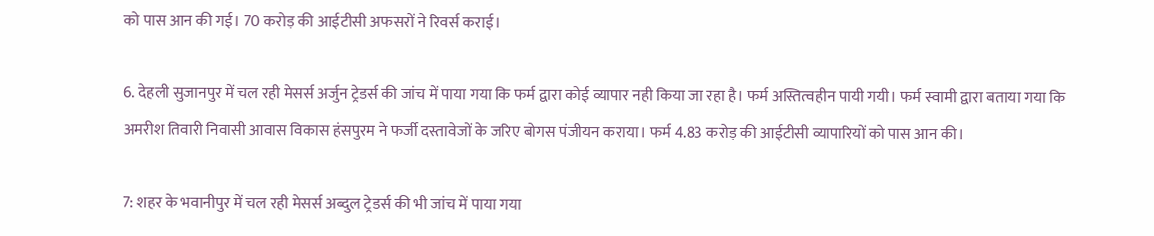को पास आन की गई। 70 करोड़ की आईटीसी अफसरों ने रिवर्स कराई।

6. देहली सुजानपुर में चल रही मेसर्स अर्जुन ट्रेडर्स की जांच में पाया गया कि फर्म द्वारा कोई व्यापार नही किया जा रहा है। फर्म अस्तित्वहीन पायी गयी। फर्म स्वामी द्वारा बताया गया कि अमरीश तिवारी निवासी आवास विकास हंसपुरम ने फर्जी दस्तावेजों के जरिए बोगस पंजीयन कराया। फर्म 4.83 करोड़ की आईटीसी व्यापारियों को पास आन की।

7: शहर के भवानीपुर में चल रही मेसर्स अब्दुल ट्रेडर्स की भी जांच में पाया गया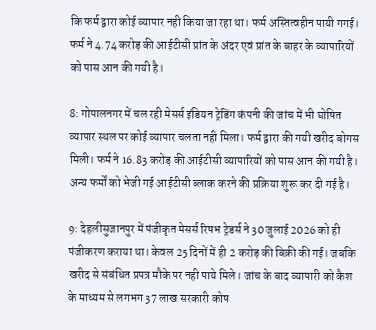कि फर्म द्वारा कोई व्यापार नही किया जा रहा था। फर्म अस्तित्वहीन पायी गगई। फर्म ने 4.74 करोड़ की आईटीसी प्रांत के अंदर एवं प्रांत के बाहर के व्यापारियों को पास आन की गयी है।

8: गोपालनगर में चल रही मेसर्स इंडियन ट्रेडिंग कंपनी की जांच में भी घोषित व्यापार स्थल पर कोई व्यापार चलता नही मिला। फर्म द्वारा की गयी खरीद बोगस मिली। फर्म ने 16.83 करोड़ की आईटीसी व्यापारियों को पास आन की गयी है। अन्य फर्मों को भेजी गई आईटीसी ब्लाक करने की प्रक्रिया शुरू कर दी गई है।

9: देहलीसुजानपुर में पंजीकृत मेसर्स रिषभ ट्रेडर्स ने 30 जुलाई 2026 को ही पंजीकरण कराया था। केवल 25 दिनों में ही 2 करोड़ की बिक्री की गई। जबकि खरीद से संबंधित प्रपत्र मौके पर नही पाये मिले। जांच के बाद व्यापारी को कैश के माध्यम से लगभग 37 लाख सरकारी कोष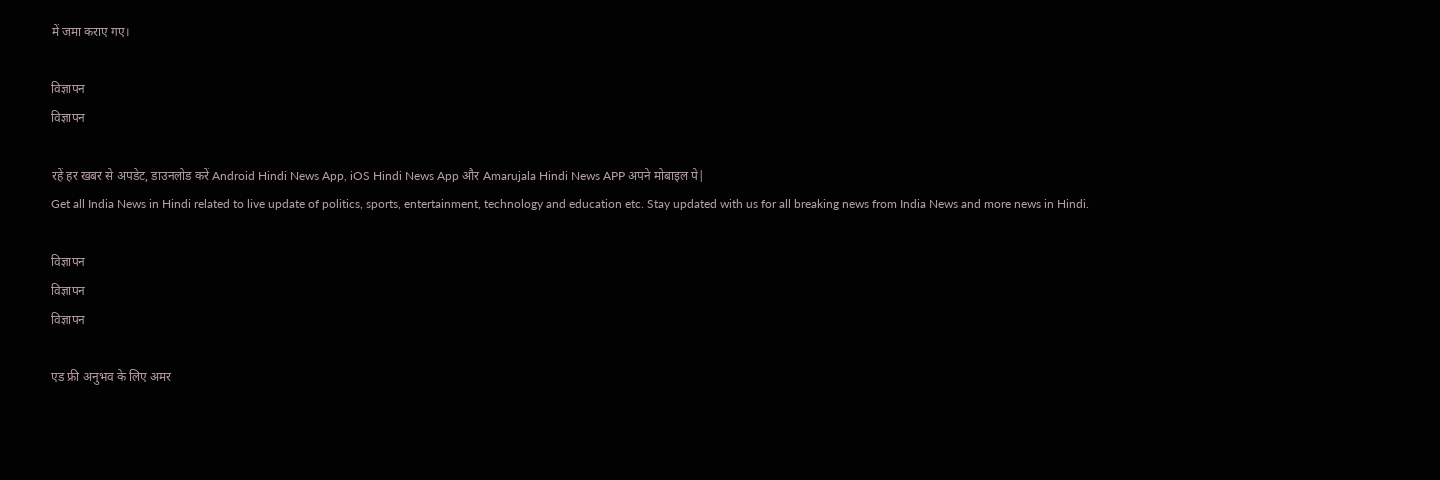में जमा कराए गए।

विज्ञापन
विज्ञापन

रहें हर खबर से अपडेट, डाउनलोड करें Android Hindi News App, iOS Hindi News App और Amarujala Hindi News APP अपने मोबाइल पे|
Get all India News in Hindi related to live update of politics, sports, entertainment, technology and education etc. Stay updated with us for all breaking news from India News and more news in Hindi.

विज्ञापन
विज्ञापन
विज्ञापन

एड फ्री अनुभव के लिए अमर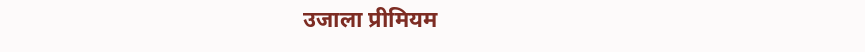उजाला प्रीमियम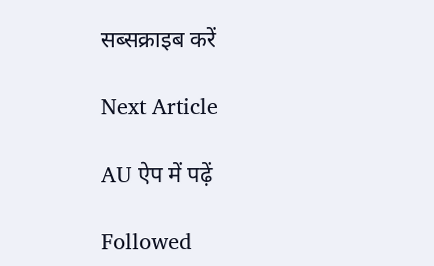सब्सक्राइब करें

Next Article

AU ऐप में पढ़ें

Followed